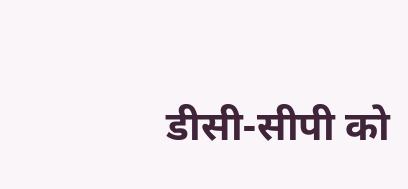डीसी-सीपी को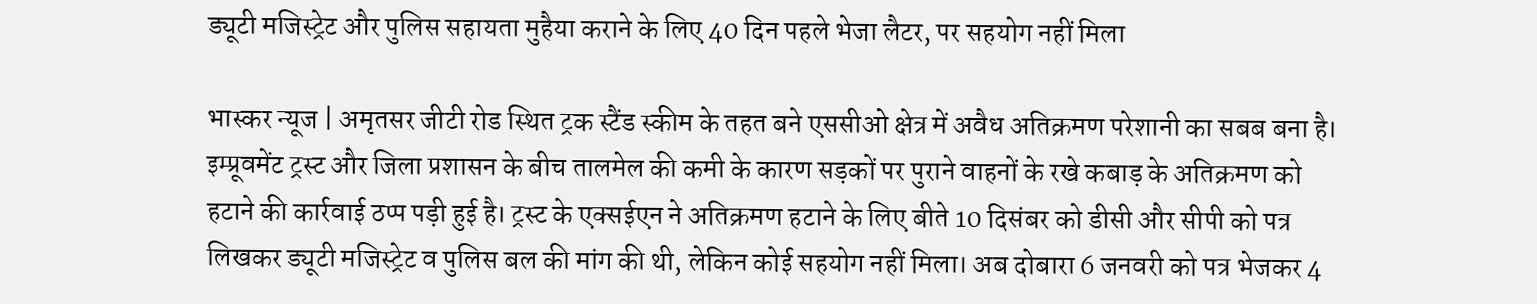ड्यूटी मजिस्ट्रेट और पुलिस सहायता मुहैया कराने के लिए 40 दिन पहले भेजा लैटर, पर सहयोग नहीं मिला

भास्कर न्यूज | अमृतसर जीटी रोड स्थित ट्रक स्टैंड स्कीम के तहत बने एससीओ क्षेत्र में अवैध अतिक्रमण परेशानी का सबब बना है। इम्प्रूवमेंट ट्रस्ट और जिला प्रशासन के बीच तालमेल की कमी के कारण सड़कों पर पुराने वाहनों के रखे कबाड़ के अतिक्रमण को हटाने की कार्रवाई ठप्प पड़ी हुई है। ट्रस्ट के एक्सईएन ने अतिक्रमण हटाने के लिए बीते 10 दिसंबर को डीसी और सीपी को पत्र लिखकर ड्यूटी मजिस्ट्रेट व पुलिस बल की मांग की थी, लेकिन कोई सहयोग नहीं मिला। अब दोबारा 6 जनवरी को पत्र भेजकर 4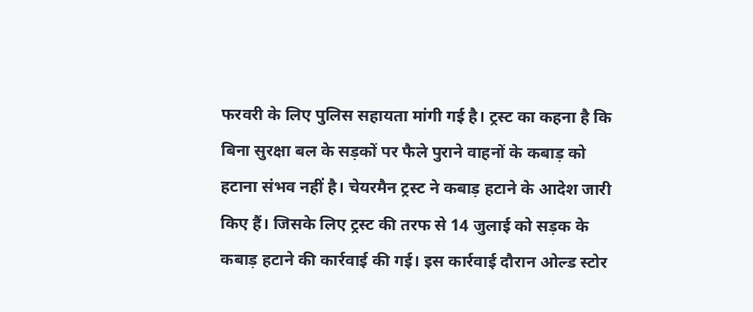फरवरी के लिए पुलिस सहायता मांगी गई है। ट्रस्ट का कहना है कि बिना सुरक्षा बल के सड़कों पर फैले पुराने वाहनों के कबाड़ को हटाना संभव नहीं है। चेयरमैन ट्रस्ट ने कबाड़ हटाने के आदेश जारी किए हैं। जिसके लिए ट्रस्ट की तरफ से 14 जुलाई को सड़क के कबाड़ हटाने की कार्रवाई की गई। इस कार्रवाई दौरान ओल्ड स्टोर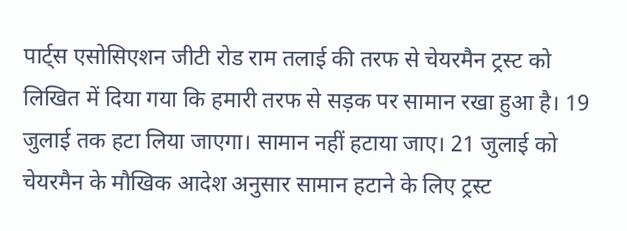पार्ट्स एसोसिएशन जीटी रोड राम तलाई की तरफ से चेयरमैन ट्रस्ट को लिखित में दिया गया कि हमारी तरफ से सड़क पर सामान रखा हुआ है। 19 जुलाई तक हटा लिया जाएगा। सामान नहीं हटाया जाए। 21 जुलाई को चेयरमैन के मौखिक आदेश अनुसार सामान हटाने के लिए ट्रस्ट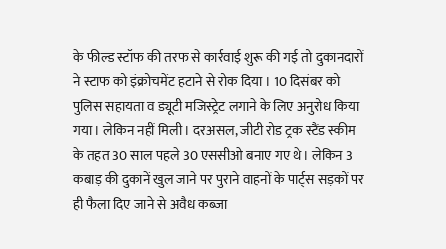के फील्ड स्टॉफ की तरफ से कार्रवाई शुरू की गई तो दुकानदारों ने स्टाफ को इंक्रोचमेंट हटाने से रोक दिया । 10 दिसंबर को पुलिस सहायता व ड्यूटी मजिस्ट्रेट लगाने के लिए अनुरोध किया गया। लेकिन नहीं मिली। दरअसल, जीटी रोड ट्रक स्टैंड स्कीम के तहत 30 साल पहले 30 एससीओ बनाए गए थे। लेकिन 3 कबाड़ की दुकानें खुल जाने पर पुराने वाहनों के पार्ट्स सड़कों पर ही फैला दिए जाने से अवैध कब्जा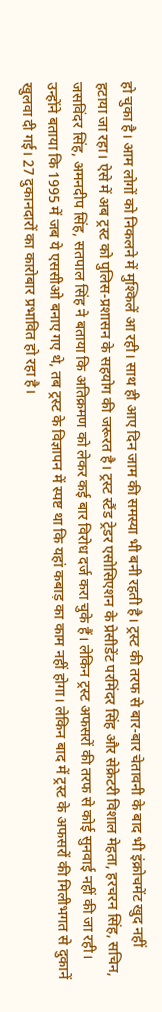हो चुका है। आम लोगों को निकलने में मुश्किलें आ रही। साथ ही आए दिन जाम की समस्या भी बनी रहती है। ट्रस्ट की तरफ से बार-बार चेतावनी के बाद भी इंक्रोचमेंट खुद नहीं हटाया जा रहा। ऐसे में अब ट्रस्ट को पुलिस-प्रशासन के सहयोग की जरूरत है। ट्रस्ट स्टैंड ट्रेडर एसोसिएशन के प्रेसीडेंट परमिंदर सिंह और सेक्रेटरी विशाल मेहता, हरचरन सिंह, सचिन, जसविंदर सिंह, अमनदीप सिंह, सतपाल सिंह ने बताया कि अतिक्रमण को लेकर कई बार विरोध दर्ज करा चुके हैं। लेकिन ट्रस्ट अफसरों की तरफ से कोई सुनवाई नहीं की जा रही। उन्होंने बताया कि 1995 में जब ये एससीओ बनाए गए थे, तब ट्रस्ट के विज्ञापन में स्पष्ट था कि यहां कबाड़ का काम नहीं होगा। लेकिन बाद में ट्रस्ट के अफसरों की मिलीभगत से दुकानें खुलवा दी गई। 27 दुकानदारों का कारोबार प्रभावित हो रहा है।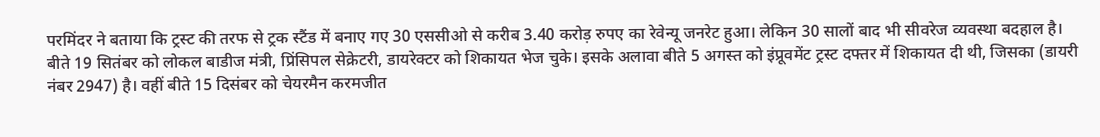परमिंदर ने बताया कि ट्रस्ट की तरफ से ट्रक स्टैंड में बनाए गए 30 एससीओ से करीब 3.40 करोड़ रुपए का रेवेन्यू जनरेट हुआ। लेकिन 30 सालों बाद भी सीवरेज व्यवस्था बदहाल है। बीते 19 सितंबर को लोकल बाडीज मंत्री, प्रिंसिपल सेक्रेटरी, डायरेक्टर को शिकायत भेज चुके। इसके अलावा बीते 5 अगस्त को इंप्रूवमेंट ट्रस्ट दफ्तर में शिकायत दी थी, जिसका (डायरी नंबर 2947) है। वहीं बीते 15 दिसंबर को चेयरमैन करमजीत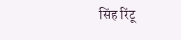सिंह रिंटू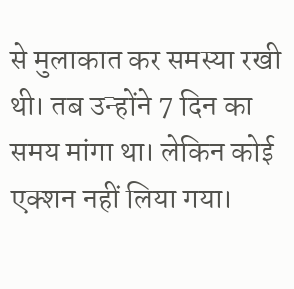से मुलाकात कर समस्या रखी थी। तब उन्होंने 7 दिन का समय मांगा था। लेकिन कोई एक्शन नहीं लिया गया।